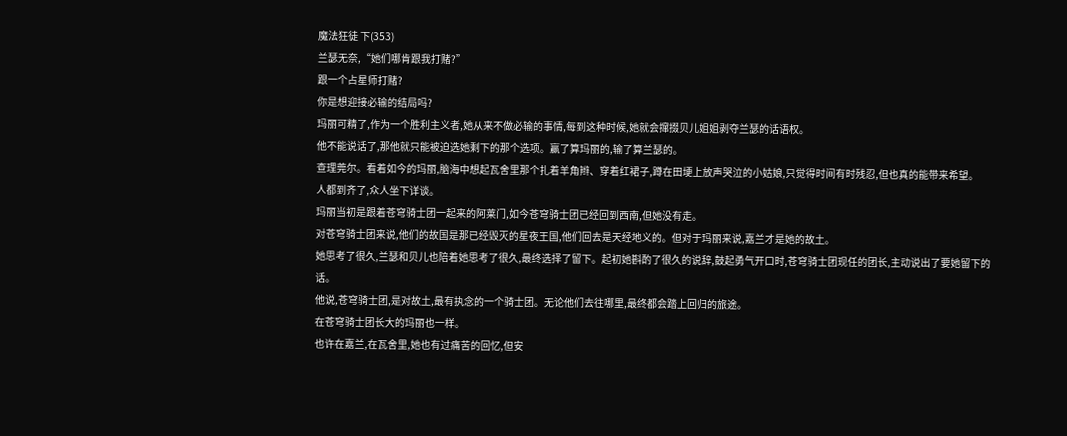魔法狂徒 下(353)
兰瑟无奈,“她们哪肯跟我打赌?”
跟一个占星师打赌?
你是想迎接必输的结局吗?
玛丽可精了,作为一个胜利主义者,她从来不做必输的事情,每到这种时候,她就会撺掇贝儿姐姐剥夺兰瑟的话语权。
他不能说话了,那他就只能被迫选她剩下的那个选项。赢了算玛丽的,输了算兰瑟的。
查理莞尔。看着如今的玛丽,脑海中想起瓦舍里那个扎着羊角辫、穿着红裙子,蹲在田埂上放声哭泣的小姑娘,只觉得时间有时残忍,但也真的能带来希望。
人都到齐了,众人坐下详谈。
玛丽当初是跟着苍穹骑士团一起来的阿莱门,如今苍穹骑士团已经回到西南,但她没有走。
对苍穹骑士团来说,他们的故国是那已经毁灭的星夜王国,他们回去是天经地义的。但对于玛丽来说,嘉兰才是她的故土。
她思考了很久,兰瑟和贝儿也陪着她思考了很久,最终选择了留下。起初她斟酌了很久的说辞,鼓起勇气开口时,苍穹骑士团现任的团长,主动说出了要她留下的话。
他说,苍穹骑士团,是对故土,最有执念的一个骑士团。无论他们去往哪里,最终都会踏上回归的旅途。
在苍穹骑士团长大的玛丽也一样。
也许在嘉兰,在瓦舍里,她也有过痛苦的回忆,但安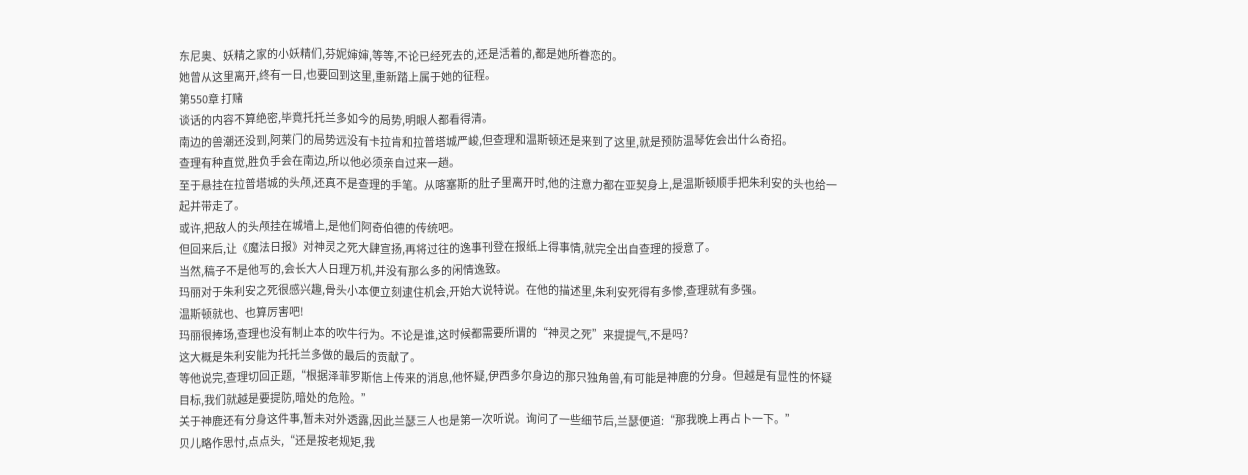东尼奥、妖精之家的小妖精们,芬妮婶婶,等等,不论已经死去的,还是活着的,都是她所眷恋的。
她曾从这里离开,终有一日,也要回到这里,重新踏上属于她的征程。
第550章 打赌
谈话的内容不算绝密,毕竟托托兰多如今的局势,明眼人都看得清。
南边的兽潮还没到,阿莱门的局势远没有卡拉肯和拉普塔城严峻,但查理和温斯顿还是来到了这里,就是预防温琴佐会出什么奇招。
查理有种直觉,胜负手会在南边,所以他必须亲自过来一趟。
至于悬挂在拉普塔城的头颅,还真不是查理的手笔。从喀塞斯的肚子里离开时,他的注意力都在亚契身上,是温斯顿顺手把朱利安的头也给一起并带走了。
或许,把敌人的头颅挂在城墙上,是他们阿奇伯德的传统吧。
但回来后,让《魔法日报》对神灵之死大肆宣扬,再将过往的逸事刊登在报纸上得事情,就完全出自查理的授意了。
当然,稿子不是他写的,会长大人日理万机,并没有那么多的闲情逸致。
玛丽对于朱利安之死很感兴趣,骨头小本便立刻逮住机会,开始大说特说。在他的描述里,朱利安死得有多惨,查理就有多强。
温斯顿就也、也算厉害吧!
玛丽很捧场,查理也没有制止本的吹牛行为。不论是谁,这时候都需要所谓的“神灵之死”来提提气,不是吗?
这大概是朱利安能为托托兰多做的最后的贡献了。
等他说完,查理切回正题,“根据泽菲罗斯信上传来的消息,他怀疑,伊西多尔身边的那只独角兽,有可能是神鹿的分身。但越是有显性的怀疑目标,我们就越是要提防,暗处的危险。”
关于神鹿还有分身这件事,暂未对外透露,因此兰瑟三人也是第一次听说。询问了一些细节后,兰瑟便道:“那我晚上再占卜一下。”
贝儿略作思忖,点点头,“还是按老规矩,我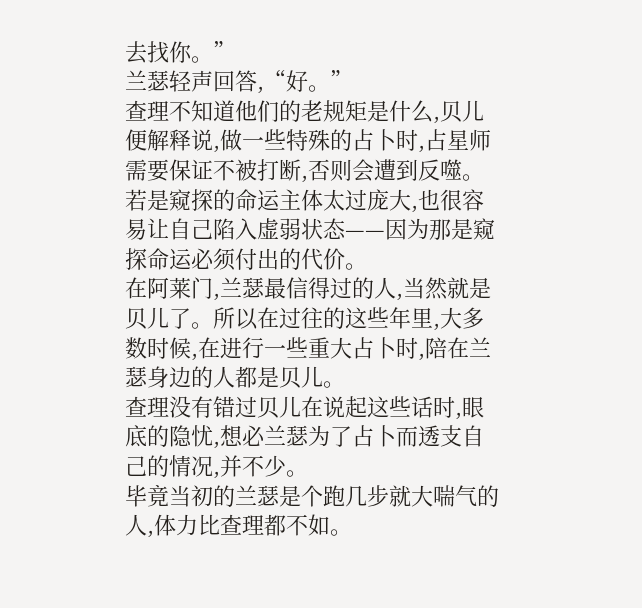去找你。”
兰瑟轻声回答,“好。”
查理不知道他们的老规矩是什么,贝儿便解释说,做一些特殊的占卜时,占星师需要保证不被打断,否则会遭到反噬。
若是窥探的命运主体太过庞大,也很容易让自己陷入虚弱状态——因为那是窥探命运必须付出的代价。
在阿莱门,兰瑟最信得过的人,当然就是贝儿了。所以在过往的这些年里,大多数时候,在进行一些重大占卜时,陪在兰瑟身边的人都是贝儿。
查理没有错过贝儿在说起这些话时,眼底的隐忧,想必兰瑟为了占卜而透支自己的情况,并不少。
毕竟当初的兰瑟是个跑几步就大喘气的人,体力比查理都不如。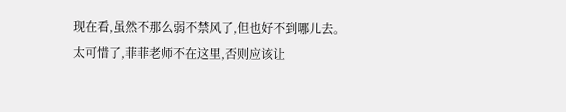现在看,虽然不那么弱不禁风了,但也好不到哪儿去。
太可惜了,菲菲老师不在这里,否则应该让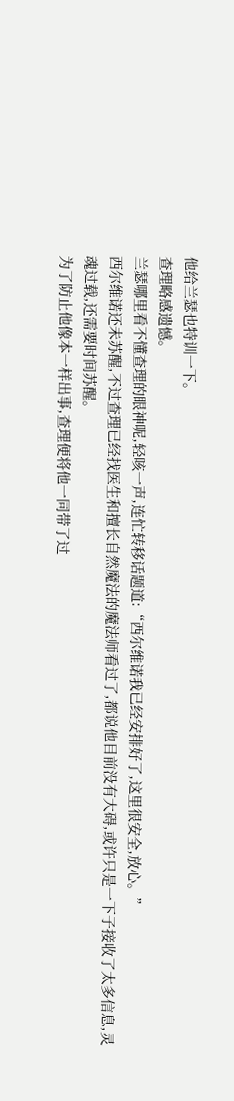他给兰瑟也特训一下。
查理略感遗憾。
兰瑟哪里看不懂查理的眼神呢,轻咳一声,连忙转移话题道:“西尔维诺我已经安排好了,这里很安全,放心。”
西尔维诺还未苏醒,不过查理已经找医生和擅长自然魔法的魔法师看过了,都说他目前没有大碍,或许只是一下子接收了太多信息,灵魂过载,还需要时间苏醒。
为了防止他像本一样出事,查理便将他一同带了过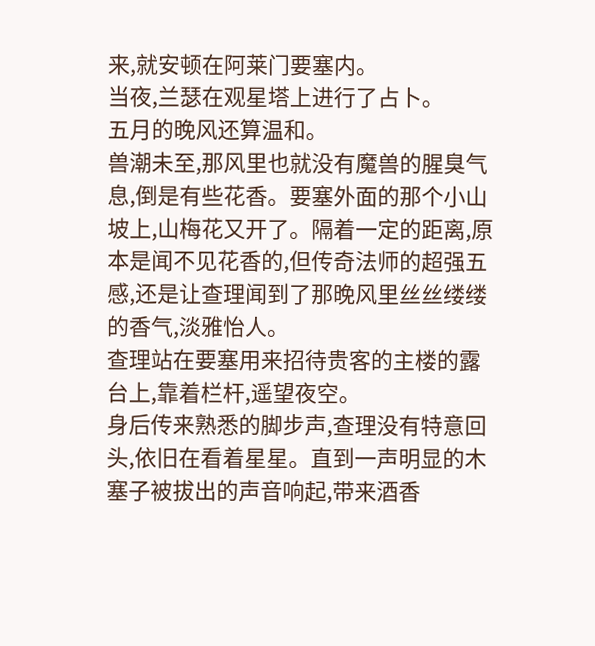来,就安顿在阿莱门要塞内。
当夜,兰瑟在观星塔上进行了占卜。
五月的晚风还算温和。
兽潮未至,那风里也就没有魔兽的腥臭气息,倒是有些花香。要塞外面的那个小山坡上,山梅花又开了。隔着一定的距离,原本是闻不见花香的,但传奇法师的超强五感,还是让查理闻到了那晚风里丝丝缕缕的香气,淡雅怡人。
查理站在要塞用来招待贵客的主楼的露台上,靠着栏杆,遥望夜空。
身后传来熟悉的脚步声,查理没有特意回头,依旧在看着星星。直到一声明显的木塞子被拔出的声音响起,带来酒香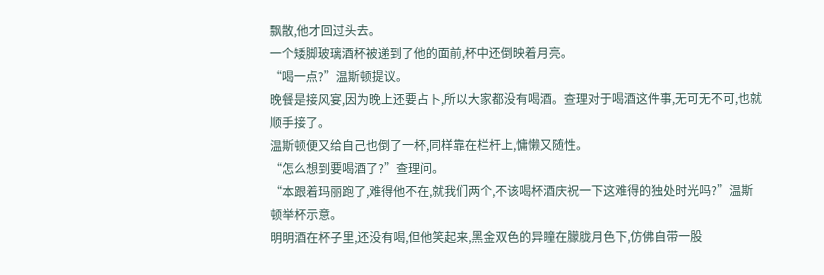飘散,他才回过头去。
一个矮脚玻璃酒杯被递到了他的面前,杯中还倒映着月亮。
“喝一点?”温斯顿提议。
晚餐是接风宴,因为晚上还要占卜,所以大家都没有喝酒。查理对于喝酒这件事,无可无不可,也就顺手接了。
温斯顿便又给自己也倒了一杯,同样靠在栏杆上,慵懒又随性。
“怎么想到要喝酒了?”查理问。
“本跟着玛丽跑了,难得他不在,就我们两个,不该喝杯酒庆祝一下这难得的独处时光吗?”温斯顿举杯示意。
明明酒在杯子里,还没有喝,但他笑起来,黑金双色的异瞳在朦胧月色下,仿佛自带一股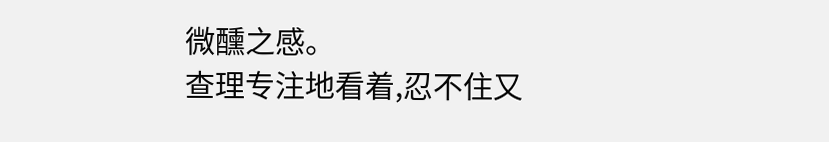微醺之感。
查理专注地看着,忍不住又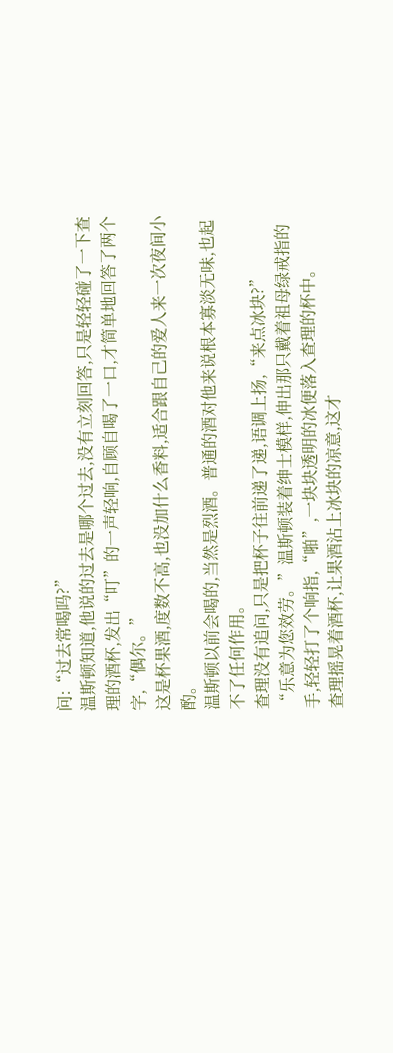问:“过去常喝吗?”
温斯顿知道,他说的过去是哪个过去,没有立刻回答,只是轻轻碰了一下查理的酒杯,发出“叮”的一声轻响,自顾自喝了一口,才简单地回答了两个字,“偶尔。”
这是杯果酒,度数不高,也没加什么香料,适合跟自己的爱人来一次夜间小酌。
温斯顿以前会喝的,当然是烈酒。普通的酒对他来说根本寡淡无味,也起不了任何作用。
查理没有追问,只是把杯子往前递了递,语调上扬,“来点冰块?”
“乐意为您效劳。”温斯顿装着绅士模样,伸出那只戴着祖母绿戒指的手,轻轻打了个响指,“啪”,一块块透明的冰便落入查理的杯中。
查理摇晃着酒杯,让果酒沾上冰块的凉意,这才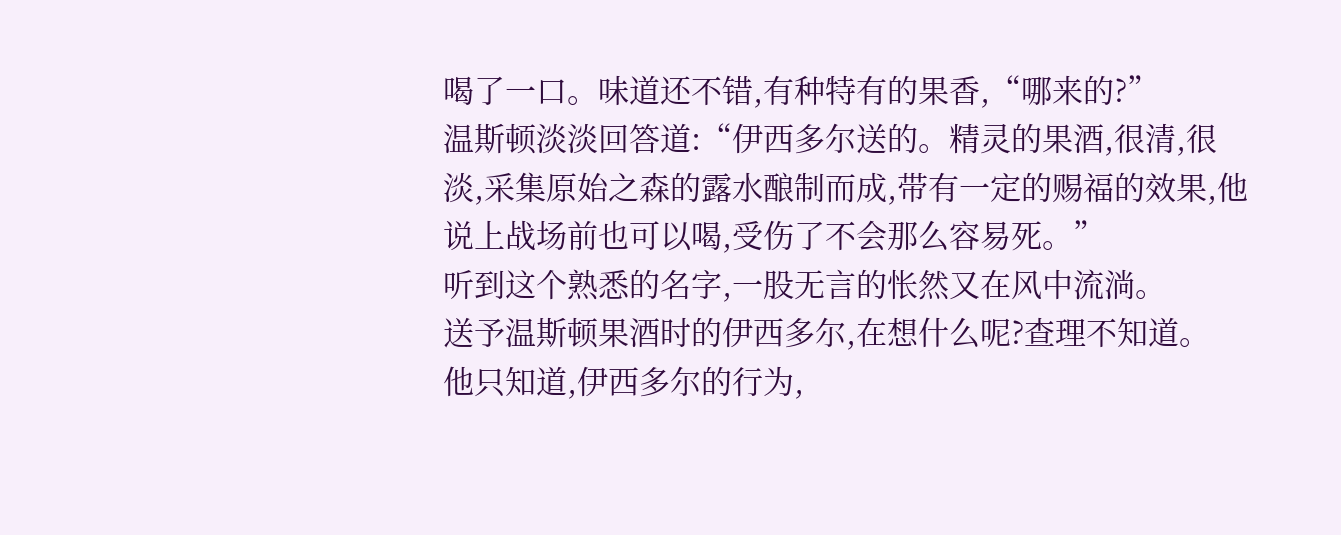喝了一口。味道还不错,有种特有的果香,“哪来的?”
温斯顿淡淡回答道:“伊西多尔送的。精灵的果酒,很清,很淡,采集原始之森的露水酿制而成,带有一定的赐福的效果,他说上战场前也可以喝,受伤了不会那么容易死。”
听到这个熟悉的名字,一股无言的怅然又在风中流淌。
送予温斯顿果酒时的伊西多尔,在想什么呢?查理不知道。
他只知道,伊西多尔的行为,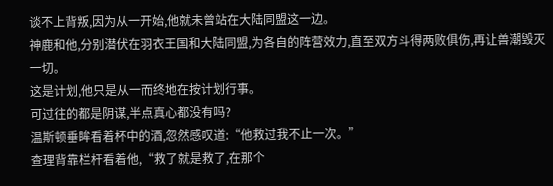谈不上背叛,因为从一开始,他就未曾站在大陆同盟这一边。
神鹿和他,分别潜伏在羽衣王国和大陆同盟,为各自的阵营效力,直至双方斗得两败俱伤,再让兽潮毁灭一切。
这是计划,他只是从一而终地在按计划行事。
可过往的都是阴谋,半点真心都没有吗?
温斯顿垂眸看着杯中的酒,忽然感叹道:“他救过我不止一次。”
查理背靠栏杆看着他,“救了就是救了,在那个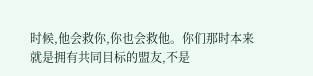时候,他会救你,你也会救他。你们那时本来就是拥有共同目标的盟友,不是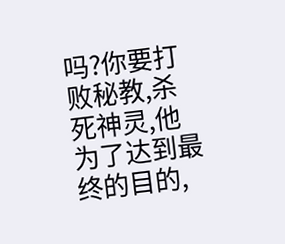吗?你要打败秘教,杀死神灵,他为了达到最终的目的,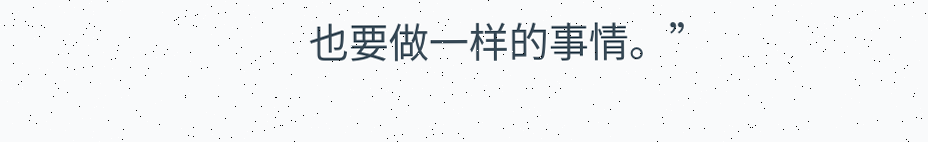也要做一样的事情。”